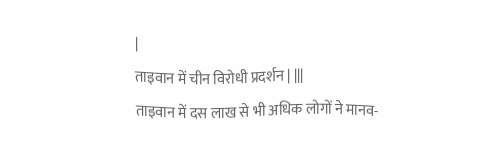|
ताइवान में चीन विरोधी प्रदर्शन | |||
ताइवान में दस लाख से भी अधिक लोगों ने मानव-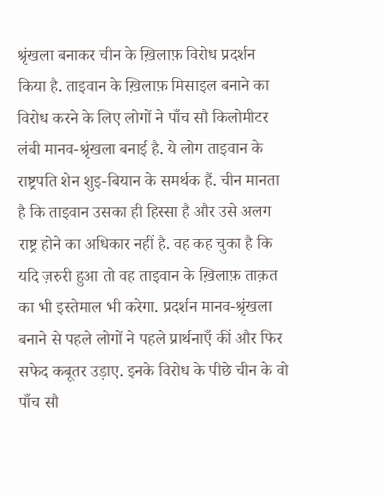श्रृंखला बनाकर चीन के ख़िलाफ़ विरोध प्रदर्शन किया है. ताइवान के ख़िलाफ़ मिसाइल बनाने का विरोध करने के लिए लोगों ने पाँच सौ किलोमीटर लंबी मानव-श्रृंखला बनाई है. ये लोग ताइवान के राष्ट्रपति शेन शुइ-बियान के समर्थक हैं. चीन मानता है कि ताइवान उसका ही हिस्सा है और उसे अलग राष्ट्र होने का अधिकार नहीं है. वह कह चुका है कि यदि ज़रुरी हुआ तो वह ताइवान के ख़िलाफ़ ताक़त का भी इस्तेमाल भी करेगा. प्रदर्शन मानव-श्रृंखला बनाने से पहले लोगों ने पहले प्रार्थनाएँ कीं और फिर सफेद कबूतर उड़ाए. इनके विरोध के पीछे चीन के वो पाँच सौ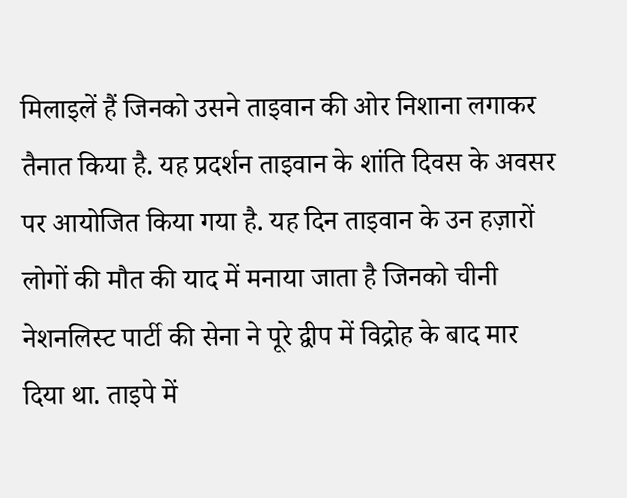मिलाइलें हैं जिनको उसने ताइवान की ओर निशाना लगाकर तैनात किया है. यह प्रदर्शन ताइवान के शांति दिवस के अवसर पर आयोजित किया गया है. यह दिन ताइवान के उन हज़ारों लोगों की मौत की याद में मनाया जाता है जिनको चीनी नेशनलिस्ट पार्टी की सेना ने पूरे द्वीप में विद्रोह के बाद मार दिया था. ताइपे में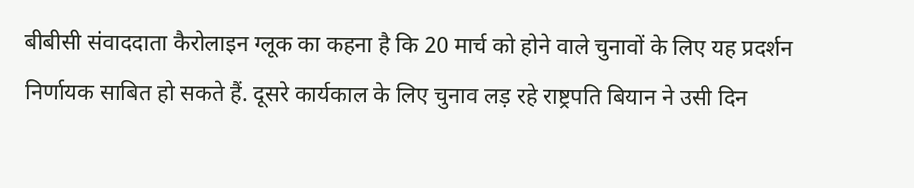बीबीसी संवाददाता कैरोलाइन ग्लूक का कहना है कि 20 मार्च को होने वाले चुनावों के लिए यह प्रदर्शन निर्णायक साबित हो सकते हैं. दूसरे कार्यकाल के लिए चुनाव लड़ रहे राष्ट्रपति बियान ने उसी दिन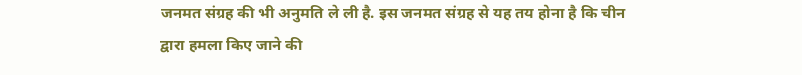जनमत संग्रह की भी अनुमति ले ली है. इस जनमत संग्रह से यह तय होना है कि चीन द्वारा हमला किए जाने की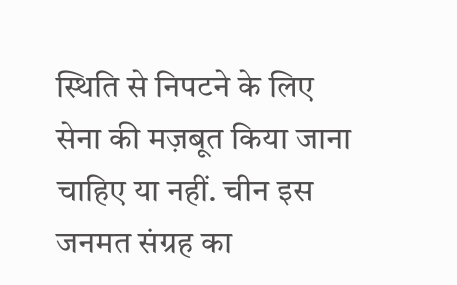स्थिति से निपटने के लिए सेना की मज़बूत किया जाना चाहिए या नहीं. चीन इस जनमत संग्रह का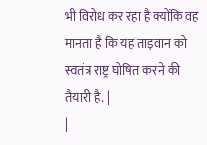भी विरोध कर रहा है क्योंकि वह मानता है कि यह ताइवान को स्वतंत्र राष्ट्र घोषित करने की तैयारी है. |
|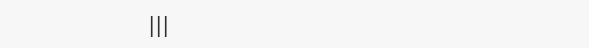|||